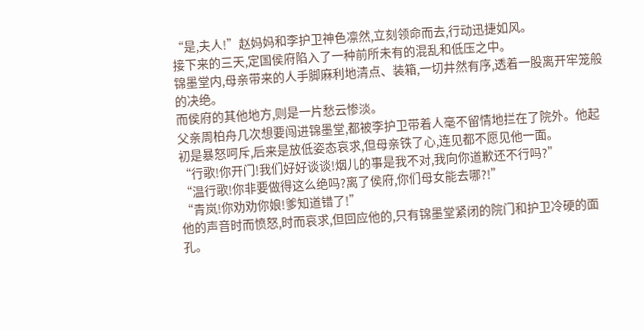“是,夫人!”赵妈妈和李护卫神色凛然,立刻领命而去,行动迅捷如风。
接下来的三天,定国侯府陷入了一种前所未有的混乱和低压之中。
锦墨堂内,母亲带来的人手脚麻利地清点、装箱,一切井然有序,透着一股离开牢笼般的决绝。
而侯府的其他地方,则是一片愁云惨淡。
父亲周柏舟几次想要闯进锦墨堂,都被李护卫带着人毫不留情地拦在了院外。他起初是暴怒呵斥,后来是放低姿态哀求,但母亲铁了心,连见都不愿见他一面。
“行歌!你开门!我们好好谈谈!烟儿的事是我不对,我向你道歉还不行吗?”
“温行歌!你非要做得这么绝吗?离了侯府,你们母女能去哪?!”
“青岚!你劝劝你娘!爹知道错了!”
他的声音时而愤怒,时而哀求,但回应他的,只有锦墨堂紧闭的院门和护卫冷硬的面孔。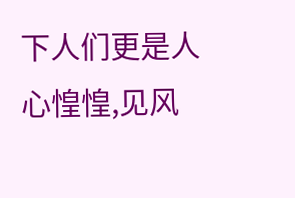下人们更是人心惶惶,见风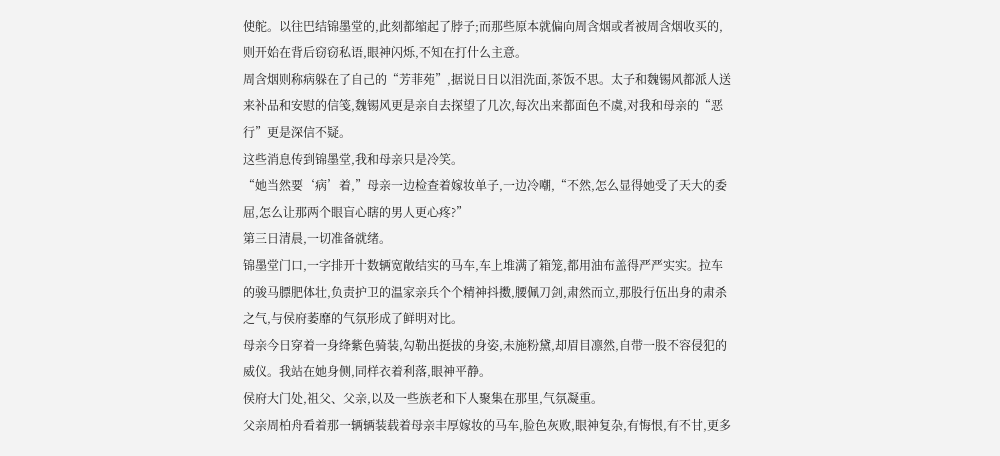使舵。以往巴结锦墨堂的,此刻都缩起了脖子;而那些原本就偏向周含烟或者被周含烟收买的,则开始在背后窃窃私语,眼神闪烁,不知在打什么主意。
周含烟则称病躲在了自己的“芳菲苑”,据说日日以泪洗面,茶饭不思。太子和魏锡风都派人送来补品和安慰的信笺,魏锡风更是亲自去探望了几次,每次出来都面色不虞,对我和母亲的“恶行”更是深信不疑。
这些消息传到锦墨堂,我和母亲只是冷笑。
“她当然要‘病’着,”母亲一边检查着嫁妆单子,一边冷嘲,“不然,怎么显得她受了天大的委屈,怎么让那两个眼盲心瞎的男人更心疼?”
第三日清晨,一切准备就绪。
锦墨堂门口,一字排开十数辆宽敞结实的马车,车上堆满了箱笼,都用油布盖得严严实实。拉车的骏马膘肥体壮,负责护卫的温家亲兵个个精神抖擞,腰佩刀剑,肃然而立,那股行伍出身的肃杀之气,与侯府萎靡的气氛形成了鲜明对比。
母亲今日穿着一身绛紫色骑装,勾勒出挺拔的身姿,未施粉黛,却眉目凛然,自带一股不容侵犯的威仪。我站在她身侧,同样衣着利落,眼神平静。
侯府大门处,祖父、父亲,以及一些族老和下人聚集在那里,气氛凝重。
父亲周柏舟看着那一辆辆装载着母亲丰厚嫁妆的马车,脸色灰败,眼神复杂,有悔恨,有不甘,更多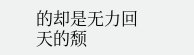的却是无力回天的颓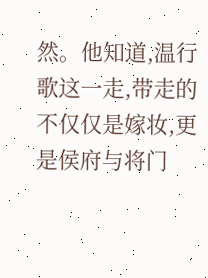然。他知道,温行歌这一走,带走的不仅仅是嫁妆,更是侯府与将门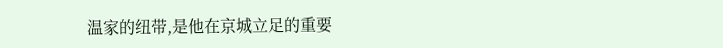温家的纽带,是他在京城立足的重要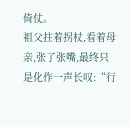倚仗。
祖父拄着拐杖,看着母亲,张了张嘴,最终只是化作一声长叹:“行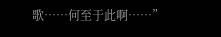歌……何至于此啊……”